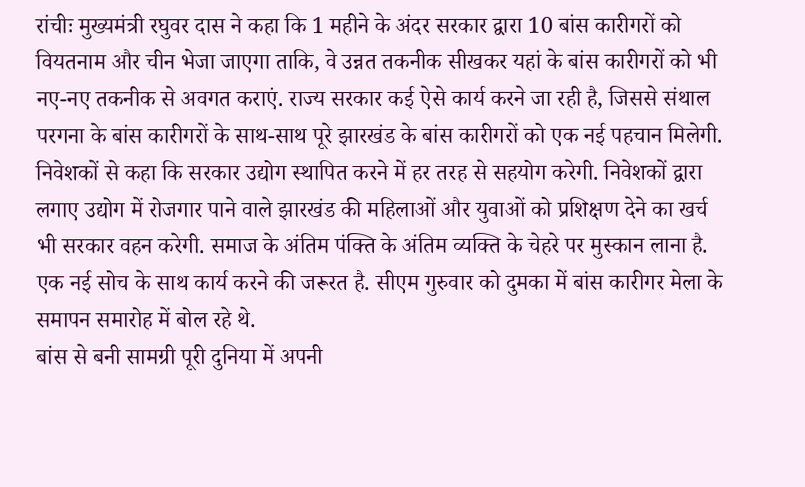रांचीः मुख्यमंत्री रघुवर दास ने कहा कि 1 महीने के अंदर सरकार द्वारा 10 बांस कारीगरों को वियतनाम और चीन भेजा जाएगा ताकि, वे उन्नत तकनीक सीखकर यहां के बांस कारीगरों को भी नए-नए तकनीक से अवगत कराएं. राज्य सरकार कई ऐसे कार्य करने जा रही है, जिससे संथाल परगना के बांस कारीगरों के साथ-साथ पूरे झारखंड के बांस कारीगरों को एक नई पहचान मिलेगी. निवेशकों से कहा कि सरकार उद्योग स्थापित करने में हर तरह से सहयोग करेगी. निवेशकों द्वारा लगाए उद्योग में रोजगार पाने वाले झारखंड की महिलाओं और युवाओं को प्रशिक्षण देने का खर्च भी सरकार वहन करेगी. समाज के अंतिम पंक्ति के अंतिम व्यक्ति के चेहरे पर मुस्कान लाना है. एक नई सोच के साथ कार्य करने की जरूरत है. सीएम गुरुवार को दुमका में बांस कारीगर मेला के समापन समारोह में बोल रहे थे.
बांस से बनी सामग्री पूरी दुनिया में अपनी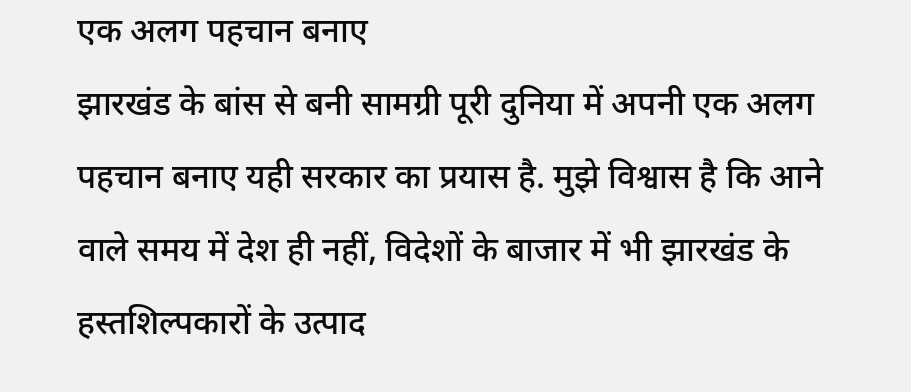एक अलग पहचान बनाए
झारखंड के बांस से बनी सामग्री पूरी दुनिया में अपनी एक अलग पहचान बनाए यही सरकार का प्रयास है. मुझे विश्वास है कि आने वाले समय में देश ही नहीं, विदेशों के बाजार में भी झारखंड के हस्तशिल्पकारों के उत्पाद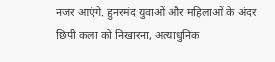नजर आएंगे. हुनरमंद युवाओं और महिलाओं के अंदर छिपी कला को निखारना, अत्याधुनिक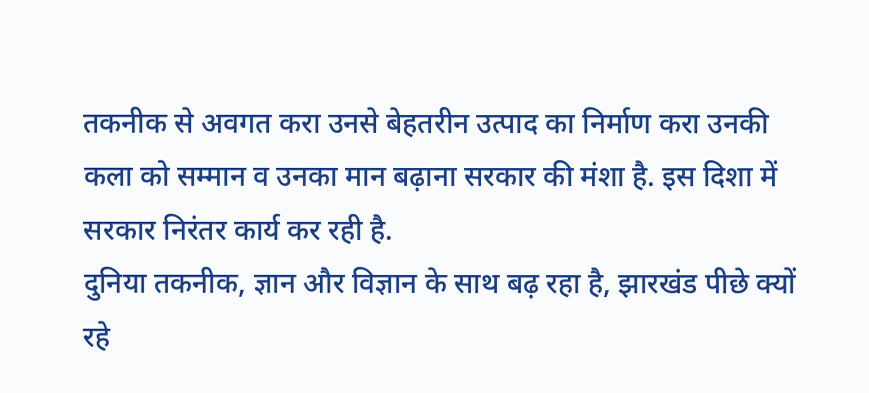तकनीक से अवगत करा उनसे बेहतरीन उत्पाद का निर्माण करा उनकी कला को सम्मान व उनका मान बढ़ाना सरकार की मंशा है. इस दिशा में सरकार निरंतर कार्य कर रही है.
दुनिया तकनीक, ज्ञान और विज्ञान के साथ बढ़ रहा है, झारखंड पीछे क्यों रहे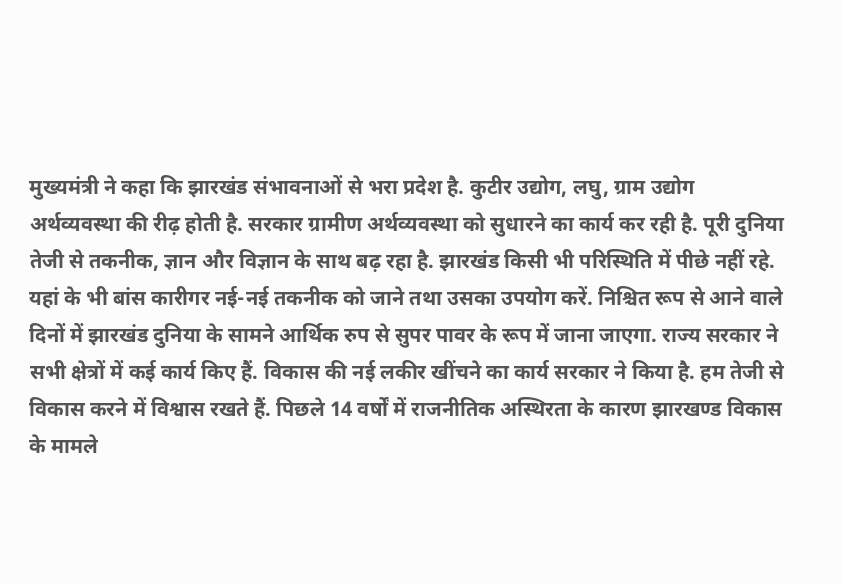मुख्यमंत्री ने कहा कि झारखंड संभावनाओं से भरा प्रदेश है. कुटीर उद्योग, लघु, ग्राम उद्योग अर्थव्यवस्था की रीढ़ होती है. सरकार ग्रामीण अर्थव्यवस्था को सुधारने का कार्य कर रही है. पूरी दुनिया तेजी से तकनीक, ज्ञान और विज्ञान के साथ बढ़ रहा है. झारखंड किसी भी परिस्थिति में पीछे नहीं रहे. यहां के भी बांस कारीगर नई-नई तकनीक को जाने तथा उसका उपयोग करें. निश्चित रूप से आने वाले दिनों में झारखंड दुनिया के सामने आर्थिक रुप से सुपर पावर के रूप में जाना जाएगा. राज्य सरकार ने सभी क्षेत्रों में कई कार्य किए हैं. विकास की नई लकीर खींचने का कार्य सरकार ने किया है. हम तेजी से विकास करने में विश्वास रखते हैं. पिछले 14 वर्षों में राजनीतिक अस्थिरता के कारण झारखण्ड विकास के मामले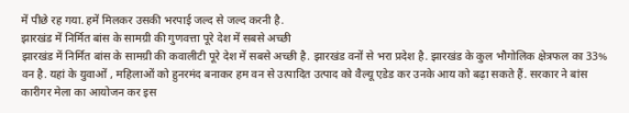में पीछे रह गया. हमें मिलकर उसकी भरपाई जल्द से जल्द करनी है.
झारखंड में निर्मित बांस के सामग्री की गुणवत्ता पूरे देश में सबसे अच्छी
झारखंड में निर्मित बांस के सामग्री की कवालीटी पूरे देश में सबसे अच्छी है. झारखंड वनों से भरा प्रदेश है. झारखंड के कुल भौगोलिक क्षेत्रफल का 33% वन है. यहां के युवाओं , महिलाओं को हुनरमंद बनाकर हम वन से उत्पादित उत्पाद को वैल्यू एडेड कर उनके आय को बढ़ा सकते हैं. सरकार ने बांस कारीगर मेला का आयोजन कर इस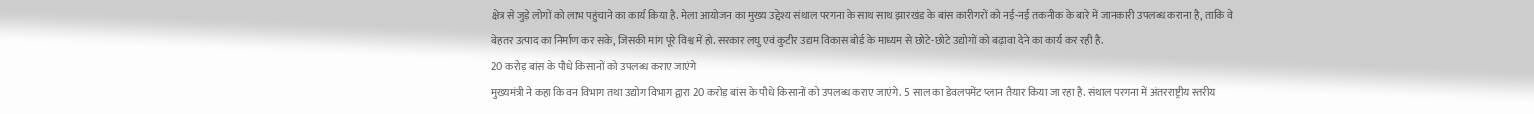क्षेत्र से जुड़े लोगों को लाभ पहुंचाने का कार्य किया है. मेला आयोजन का मुख्य उद्देश्य संथाल परगना के साथ साथ झारखंड के बांस कारीगरों को नई-नई तकनीक के बारे में जानकारी उपलब्ध कराना है, ताकि वे बेहतर उत्पाद का निर्माण कर सके, जिसकी मांग पूरे विश्व में हो. सरकार लघु एवं कुटीर उद्यम विकास बोर्ड के माध्यम से छोटे-छोटे उद्योगों को बढ़ावा देने का कार्य कर रही है.
20 करोड़ बांस के पौधे किसानों को उपलब्ध कराए जाएंगे
मुख्यमंत्री ने कहा कि वन विभाग तथा उद्योग विभाग द्वारा 20 करोड़ बांस के पौधे किसानों को उपलब्ध कराए जाएंगे. 5 साल का डेवलपमेंट प्लान तैयार किया जा रहा है. संथाल परगना में अंतरराष्ट्रीय स्तरीय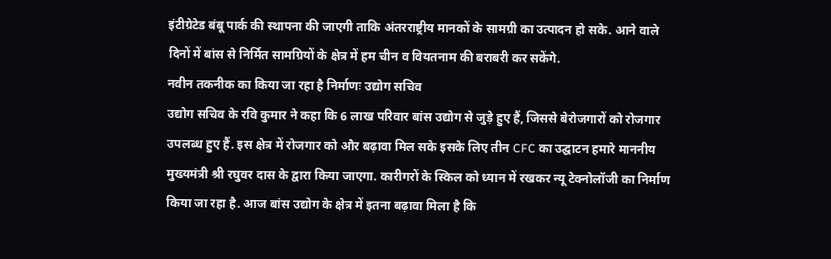इंटीग्रेटेड बंबू पार्क की स्थापना की जाएगी ताकि अंतरराष्ट्रीय मानकों के सामग्री का उत्पादन हो सके. आने वाले दिनों में बांस से निर्मित सामग्रियों के क्षेत्र में हम चीन व वियतनाम की बराबरी कर सकेंगे.
नवीन तकनीक का किया जा रहा है निर्माणः उद्योग सचिव
उद्योग सचिव के रवि कुमार ने कहा कि 6 लाख परिवार बांस उद्योग से जुड़े हुए हैं, जिससे बेरोजगारों को रोजगार उपलब्ध हुए हैं. इस क्षेत्र में रोजगार को और बढ़ावा मिल सके इसके लिए तीन CFC का उद्घाटन हमारे माननीय मुख्यमंत्री श्री रघुवर दास के द्वारा किया जाएगा. कारीगरों के स्किल को ध्यान में रखकर न्यू टेक्नोलॉजी का निर्माण किया जा रहा है. आज बांस उद्योग के क्षेत्र में इतना बढ़ावा मिला है कि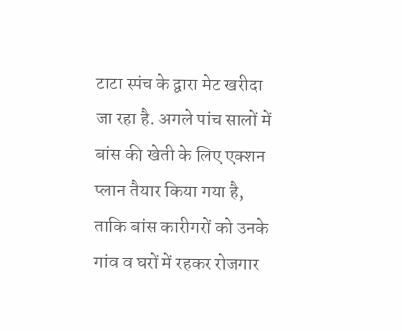टाटा स्पंच के द्वारा मेट खरीदा जा रहा है. अगले पांच सालों में बांस की खेती के लिए एक्शन प्लान तैयार किया गया है, ताकि बांस कारीगरों को उनके गांव व घरों में रहकर रोजगार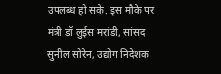उपलब्ध हो सके. इस मौके पर मंत्री डॉ लुईस मरांडी, सांसद सुनील सोरेन, उद्योग निदेशक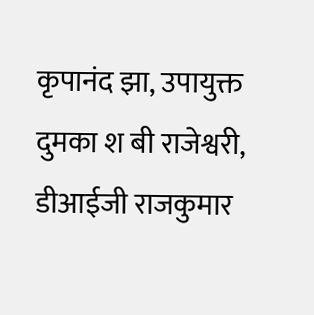कृपानंद झा, उपायुक्त दुमका श बी राजेश्वरी, डीआईजी राजकुमार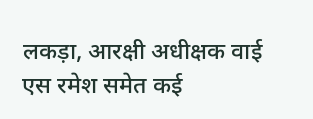लकड़ा, आरक्षी अधीक्षक वाई एस रमेश समेत कई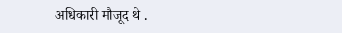अधिकारी मौजूद थे .